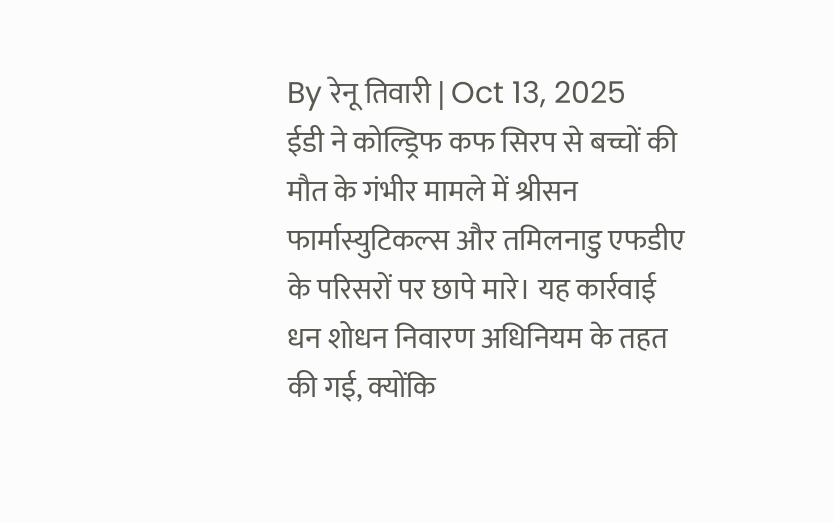By रेनू तिवारी | Oct 13, 2025
ईडी ने कोल्ड्रिफ कफ सिरप से बच्चों की मौत के गंभीर मामले में श्रीसन फार्मास्युटिकल्स और तमिलनाडु एफडीए के परिसरों पर छापे मारे। यह कार्रवाई धन शोधन निवारण अधिनियम के तहत की गई, क्योंकि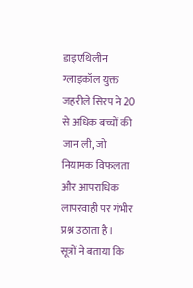डाइएथिलीन ग्लाइकॉल युक्त जहरीले सिरप ने 20 से अधिक बच्चों की जान ली, जो नियामक विफलता और आपराधिक लापरवाही पर गंभीर प्रश्न उठाता है।
सूत्रों ने बताया कि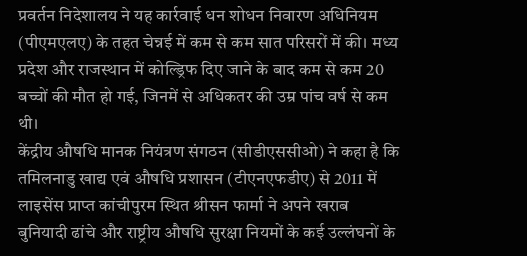प्रवर्तन निदेशालय ने यह कार्रवाई धन शोधन निवारण अधिनियम (पीएमएलए) के तहत चेन्नई में कम से कम सात परिसरों में की। मध्य प्रदेश और राजस्थान में कोल्ड्रिफ दिए जाने के बाद कम से कम 20 बच्चों की मौत हो गई, जिनमें से अधिकतर की उम्र पांच वर्ष से कम थी।
केंद्रीय औषधि मानक नियंत्रण संगठन (सीडीएससीओ) ने कहा है कि तमिलनाडु खाद्य एवं औषधि प्रशासन (टीएनएफडीए) से 2011 में लाइसेंस प्राप्त कांचीपुरम स्थित श्रीसन फार्मा ने अपने खराब बुनियादी ढांचे और राष्ट्रीय औषधि सुरक्षा नियमों के कई उल्लंघनों के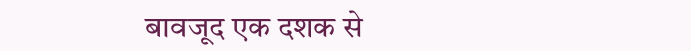बावजूद एक दशक से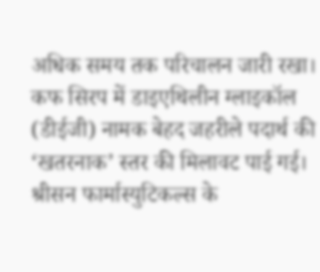अधिक समय तक परिचालन जारी रखा।
कफ सिरप में डाइएथिलीन ग्लाइकॉल (डीईजी) नामक बेहद जहरीले पदार्थ की ‘खतरनाक’ स्तर की मिलावट पाई गई। श्रीसन फार्मास्युटिकल्स के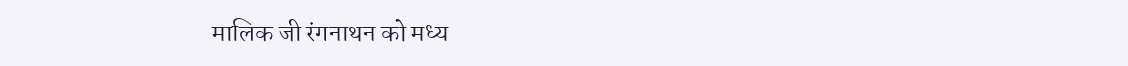मालिक जी रंगनाथन को मध्य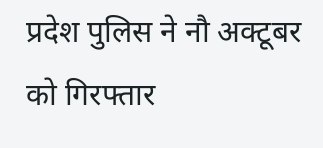प्रदेश पुलिस ने नौ अक्टूबर को गिरफ्तार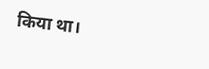किया था।